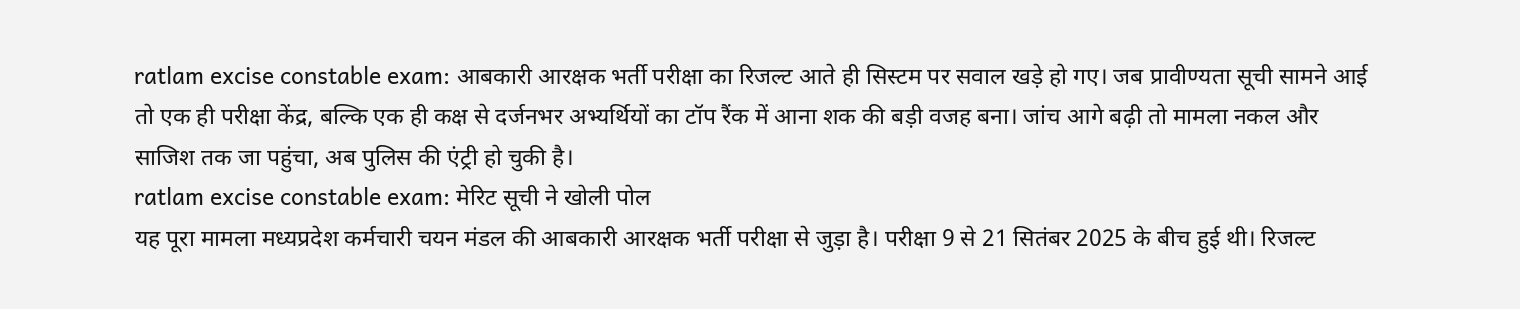ratlam excise constable exam: आबकारी आरक्षक भर्ती परीक्षा का रिजल्ट आते ही सिस्टम पर सवाल खड़े हो गए। जब प्रावीण्यता सूची सामने आई तो एक ही परीक्षा केंद्र, बल्कि एक ही कक्ष से दर्जनभर अभ्यर्थियों का टॉप रैंक में आना शक की बड़ी वजह बना। जांच आगे बढ़ी तो मामला नकल और साजिश तक जा पहुंचा, अब पुलिस की एंट्री हो चुकी है।
ratlam excise constable exam: मेरिट सूची ने खोली पोल
यह पूरा मामला मध्यप्रदेश कर्मचारी चयन मंडल की आबकारी आरक्षक भर्ती परीक्षा से जुड़ा है। परीक्षा 9 से 21 सितंबर 2025 के बीच हुई थी। रिजल्ट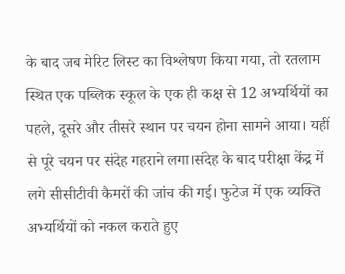के बाद जब मेरिट लिस्ट का विश्लेषण किया गया, तो रतलाम स्थित एक पब्लिक स्कूल के एक ही कक्ष से 12 अभ्यर्थियों का पहले, दूसरे और तीसरे स्थान पर चयन होना सामने आया। यहीं से पूरे चयन पर संदेह गहराने लगा।संदेह के बाद परीक्षा केंद्र में लगे सीसीटीवी कैमरों की जांच की गई। फुटेज में एक व्यक्ति अभ्यर्थियों को नकल कराते हुए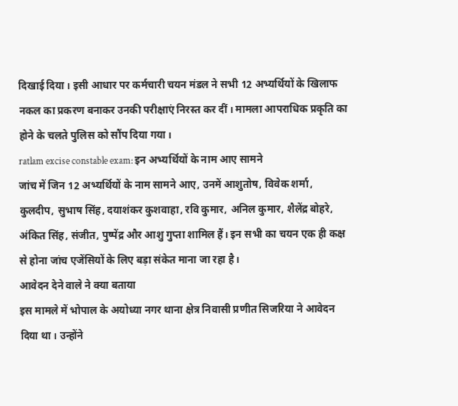दिखाई दिया। इसी आधार पर कर्मचारी चयन मंडल ने सभी 12 अभ्यर्थियों के खिलाफ नकल का प्रकरण बनाकर उनकी परीक्षाएं निरस्त कर दीं। मामला आपराधिक प्रकृति का होने के चलते पुलिस को सौंप दिया गया।
ratlam excise constable exam: इन अभ्यर्थियों के नाम आए सामने
जांच में जिन 12 अभ्यर्थियों के नाम सामने आए, उनमें आशुतोष, विवेक शर्मा, कुलदीप, सुभाष सिंह, दयाशंकर कुशवाहा, रवि कुमार, अनिल कुमार, शैलेंद्र बोहरे, अंकित सिंह, संजीत, पुष्पेंद्र और आशु गुप्ता शामिल हैं। इन सभी का चयन एक ही कक्ष से होना जांच एजेंसियों के लिए बड़ा संकेत माना जा रहा है।
आवेदन देने वाले ने क्या बताया
इस मामले में भोपाल के अयोध्या नगर थाना क्षेत्र निवासी प्रणीत सिजरिया ने आवेदन दिया था। उन्होंने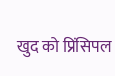खुद को प्रिंसिपल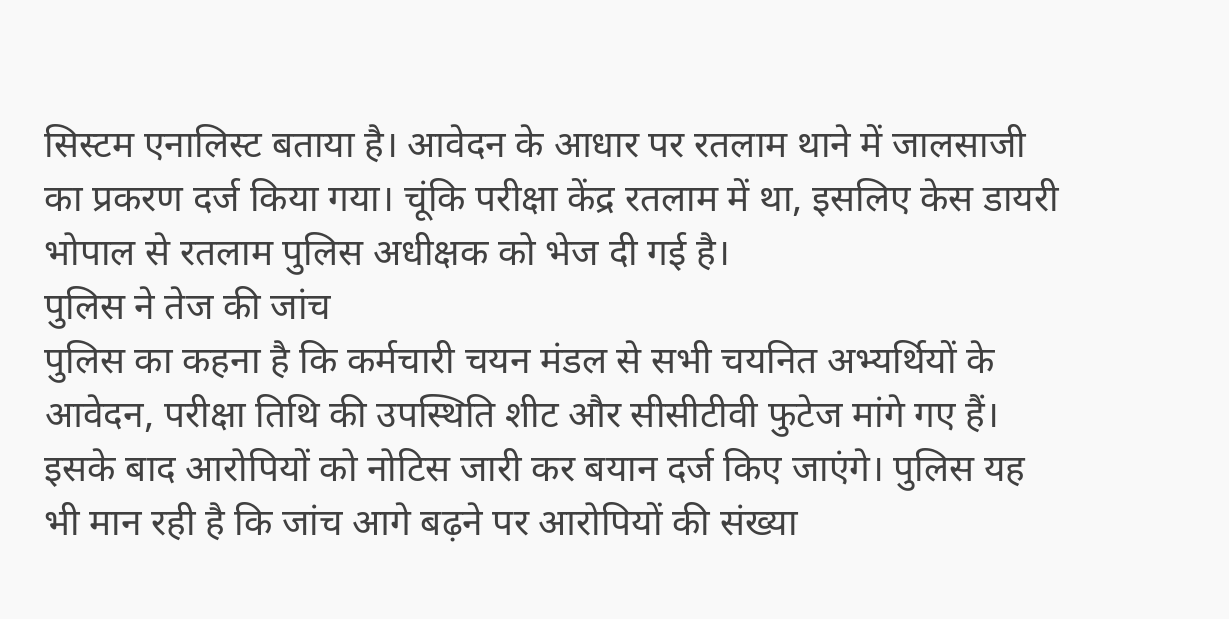सिस्टम एनालिस्ट बताया है। आवेदन के आधार पर रतलाम थाने में जालसाजी का प्रकरण दर्ज किया गया। चूंकि परीक्षा केंद्र रतलाम में था, इसलिए केस डायरी भोपाल से रतलाम पुलिस अधीक्षक को भेज दी गई है।
पुलिस ने तेज की जांच
पुलिस का कहना है कि कर्मचारी चयन मंडल से सभी चयनित अभ्यर्थियों के आवेदन, परीक्षा तिथि की उपस्थिति शीट और सीसीटीवी फुटेज मांगे गए हैं। इसके बाद आरोपियों को नोटिस जारी कर बयान दर्ज किए जाएंगे। पुलिस यह भी मान रही है कि जांच आगे बढ़ने पर आरोपियों की संख्या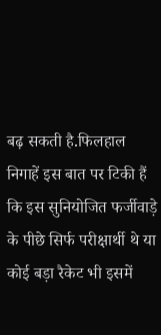बढ़ सकती है.फिलहाल निगाहें इस बात पर टिकी हैं कि इस सुनियोजित फर्जीवाड़े के पीछे सिर्फ परीक्षार्थी थे या कोई बड़ा रैकेट भी इसमें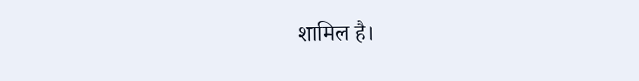शामिल है।